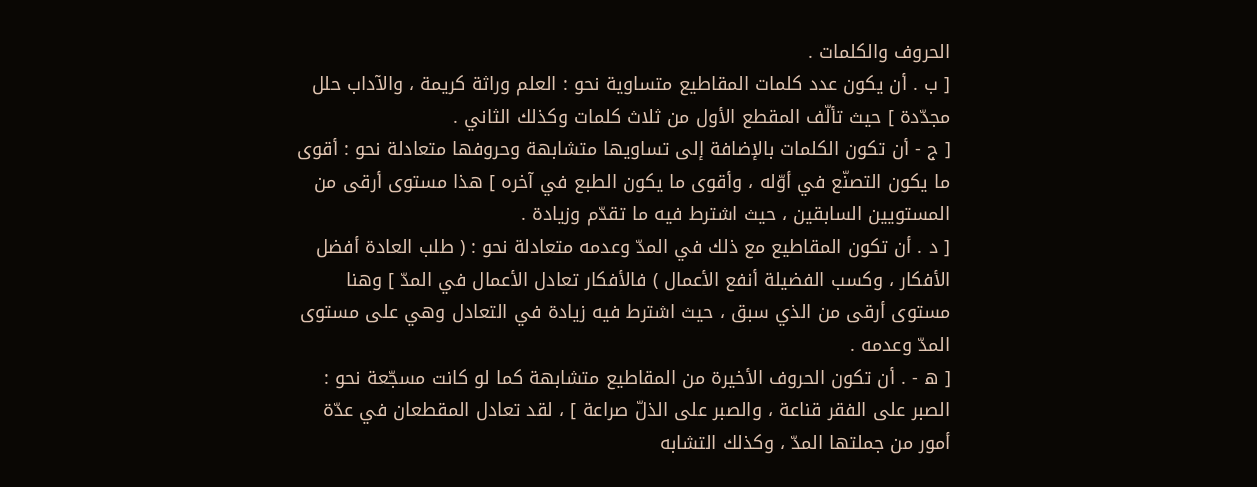الحروف والكلمات .
[ ب . أن يكون عدد كلمات المقاطيع متساوية نحو : العلم وراثة كريمة ، والآداب حلل مجدّدة ] حيث تألّف المقطع الأول من ثلاث كلمات وكذلك الثاني .
[ ج - أن تكون الكلمات بالإضافة إلى تساويها متشابهة وحروفها متعادلة نحو : أقوى ما يكون التصنّع في أوّله ، وأقوى ما يكون الطبع في آخره ] هذا مستوى أرقى من المستويين السابقين ، حيث اشترط فيه ما تقدّم وزيادة .
[ د . أن تكون المقاطيع مع ذلك في المدّ وعدمه متعادلة نحو : ( طلب العادة أفضل الأفكار ، وكسب الفضيلة أنفع الأعمال ) فالأفكار تعادل الأعمال في المدّ ] وهنا مستوى أرقى من الذي سبق ، حيث اشترط فيه زيادة في التعادل وهي على مستوى المدّ وعدمه .
[ ه - . أن تكون الحروف الأخيرة من المقاطيع متشابهة كما لو كانت مسجّعة نحو : الصبر على الفقر قناعة ، والصبر على الذلّ صراعة ] ، لقد تعادل المقطعان في عدّة أمور من جملتها المدّ ، وكذلك التشابه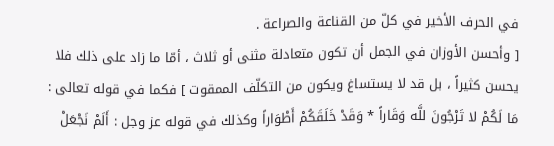في الحرف الأخير في كلّ من القناعة والصراعة .
[ وأحسن الأوزان في الجمل أن تكون متعادلة مثنى أو ثلاث ، أمّا ما زاد على ذلك فلا يحسن كثيراً ، بل قد لا يستساغ ويكون من التكلّف الممقوت ] فكما في قوله تعالى : مَا لَكُمْ لا تَرْجُونَ للَّه وَقَاراً * وَقَدْ خَلَقَكُمْ أَطْوَاراً وكذلك في قوله عز وجل : أَلَمْ نَجْعَلْ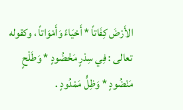الأَرْضَ كِفَاتاً * أَحْيَاءً وَأَمْوَاتاً ، وكقوله تعالى : فِي سِدْرٍ مَخْضُودٍ * وَطَلْحٍ مَنْضُودٍ * وَظِلٍّ مَمْدُودٍ .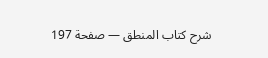شرح كتاب المنطق — صفحة 197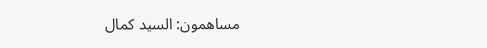مساهمون: السيد كمال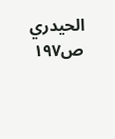الحيدري
ص١٩٧